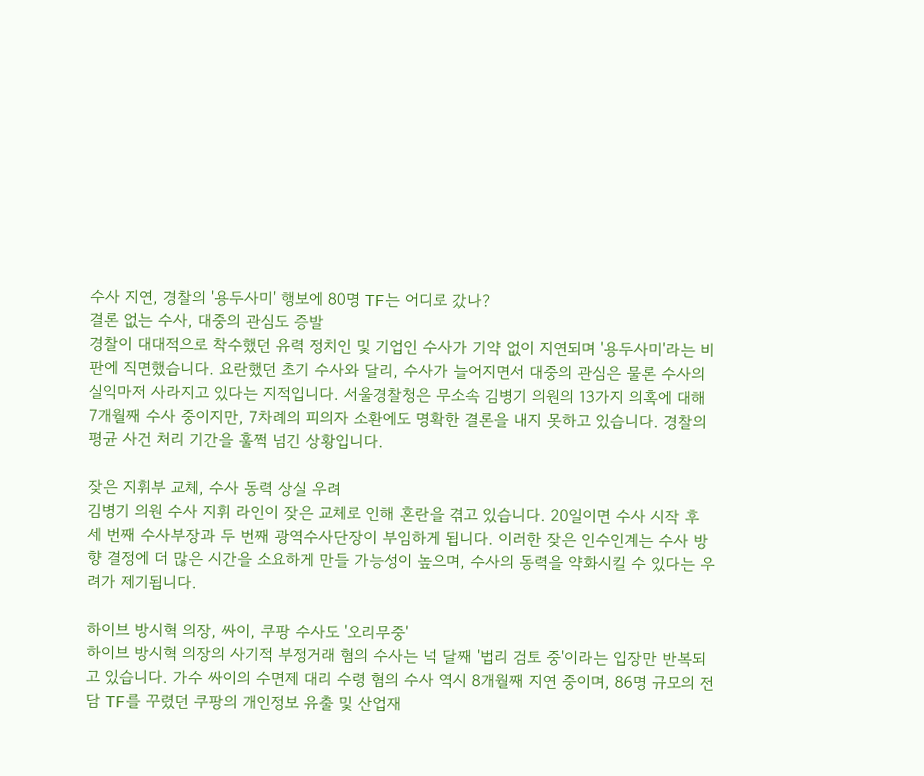수사 지연, 경찰의 '용두사미' 행보에 80명 TF는 어디로 갔나?
결론 없는 수사, 대중의 관심도 증발
경찰이 대대적으로 착수했던 유력 정치인 및 기업인 수사가 기약 없이 지연되며 '용두사미'라는 비판에 직면했습니다. 요란했던 초기 수사와 달리, 수사가 늘어지면서 대중의 관심은 물론 수사의 실익마저 사라지고 있다는 지적입니다. 서울경찰청은 무소속 김병기 의원의 13가지 의혹에 대해 7개월째 수사 중이지만, 7차례의 피의자 소환에도 명확한 결론을 내지 못하고 있습니다. 경찰의 평균 사건 처리 기간을 훌쩍 넘긴 상황입니다.

잦은 지휘부 교체, 수사 동력 상실 우려
김병기 의원 수사 지휘 라인이 잦은 교체로 인해 혼란을 겪고 있습니다. 20일이면 수사 시작 후 세 번째 수사부장과 두 번째 광역수사단장이 부임하게 됩니다. 이러한 잦은 인수인계는 수사 방향 결정에 더 많은 시간을 소요하게 만들 가능성이 높으며, 수사의 동력을 약화시킬 수 있다는 우려가 제기됩니다.

하이브 방시혁 의장, 싸이, 쿠팡 수사도 '오리무중'
하이브 방시혁 의장의 사기적 부정거래 혐의 수사는 넉 달째 '법리 검토 중'이라는 입장만 반복되고 있습니다. 가수 싸이의 수면제 대리 수령 혐의 수사 역시 8개월째 지연 중이며, 86명 규모의 전담 TF를 꾸렸던 쿠팡의 개인정보 유출 및 산업재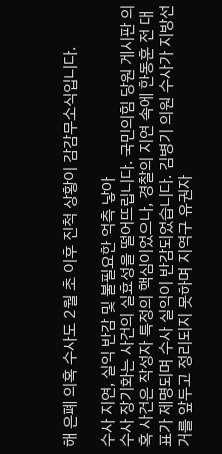해 은폐 의혹 수사도 2월 초 이후 진척 상황이 감감무소식입니다.

수사 지연, 실익 반감 및 불필요한 억측 낳아
수사 장기화는 사건의 실효성을 떨어뜨립니다. 국민의힘 당원 게시판 의혹 사건은 작성자 특정의 핵심이었으나, 경찰의 지연 속에 한동훈 전 대표가 제명되며 수사 실익이 반감되었습니다. 김병기 의원 수사가 지방선거를 앞두고 정리되지 못하며 지역구 유권자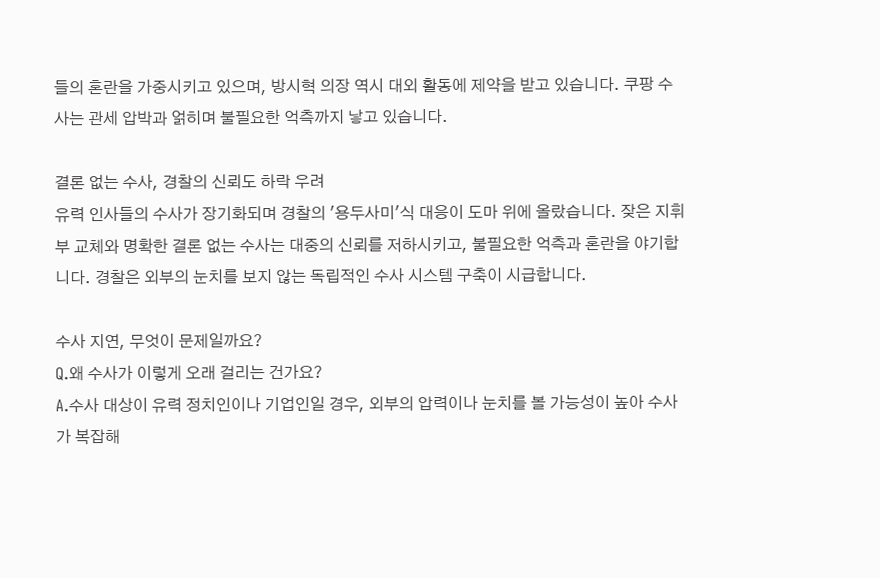들의 혼란을 가중시키고 있으며, 방시혁 의장 역시 대외 활동에 제약을 받고 있습니다. 쿠팡 수사는 관세 압박과 얽히며 불필요한 억측까지 낳고 있습니다.

결론 없는 수사, 경찰의 신뢰도 하락 우려
유력 인사들의 수사가 장기화되며 경찰의 '용두사미'식 대응이 도마 위에 올랐습니다. 잦은 지휘부 교체와 명확한 결론 없는 수사는 대중의 신뢰를 저하시키고, 불필요한 억측과 혼란을 야기합니다. 경찰은 외부의 눈치를 보지 않는 독립적인 수사 시스템 구축이 시급합니다.

수사 지연, 무엇이 문제일까요?
Q.왜 수사가 이렇게 오래 걸리는 건가요?
A.수사 대상이 유력 정치인이나 기업인일 경우, 외부의 압력이나 눈치를 볼 가능성이 높아 수사가 복잡해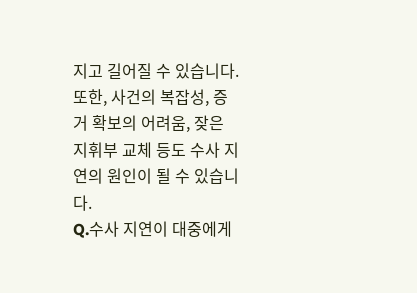지고 길어질 수 있습니다. 또한, 사건의 복잡성, 증거 확보의 어려움, 잦은 지휘부 교체 등도 수사 지연의 원인이 될 수 있습니다.
Q.수사 지연이 대중에게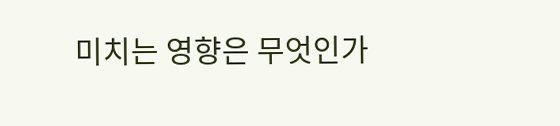미치는 영향은 무엇인가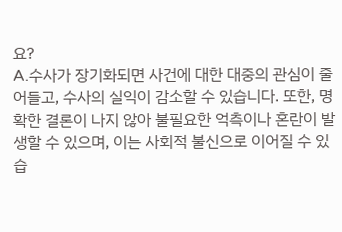요?
A.수사가 장기화되면 사건에 대한 대중의 관심이 줄어들고, 수사의 실익이 감소할 수 있습니다. 또한, 명확한 결론이 나지 않아 불필요한 억측이나 혼란이 발생할 수 있으며, 이는 사회적 불신으로 이어질 수 있습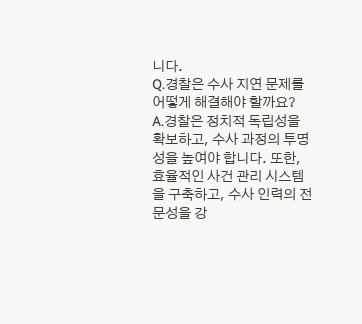니다.
Q.경찰은 수사 지연 문제를 어떻게 해결해야 할까요?
A.경찰은 정치적 독립성을 확보하고, 수사 과정의 투명성을 높여야 합니다. 또한, 효율적인 사건 관리 시스템을 구축하고, 수사 인력의 전문성을 강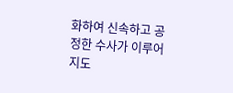화하여 신속하고 공정한 수사가 이루어지도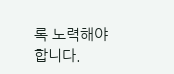록 노력해야 합니다.